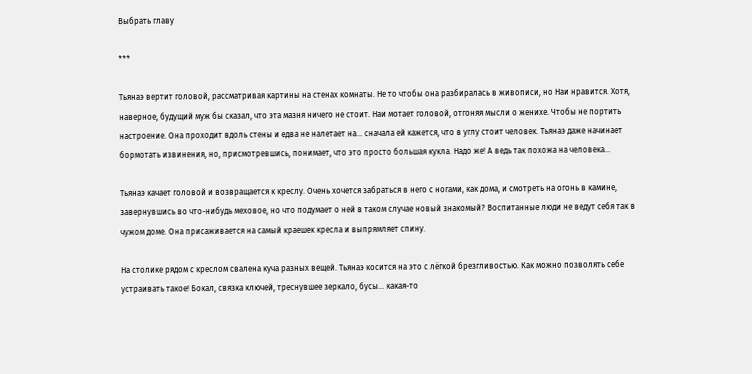Выбрать главу

***

Тьянаэ вертит головой, рассматривая картины на стенах комнаты. Не то чтобы она разбиралась в живописи, но Наи нравится. Хотя, наверное, будущий муж бы сказал, что эта мазня ничего не стоит. Наи мотает головой, отгоняя мысли о женихе. Чтобы не портить настроение. Она проходит вдоль стены и едва не налетает на… сначала ей кажется, что в углу стоит человек. Тьянаэ даже начинает бормотать извинения, но, присмотревшись, понимает, что это просто большая кукла. Надо же! А ведь так похожа на человека…

Тьянаэ качает головой и возвращается к креслу. Очень хочется забраться в него с ногами, как дома, и смотреть на огонь в камине, завернувшись во что-нибудь меховое, но что подумает о ней в таком случае новый знакомый? Воспитанные люди не ведут себя так в чужом доме. Она присаживается на самый краешек кресла и выпрямляет спину.

На столике рядом с креслом свалена куча разных вещей. Тьянаэ косится на это с лёгкой брезгливостью. Как можно позволять себе устраивать такое! Бокал, связка ключей, треснувшее зеркало, бусы… какая-то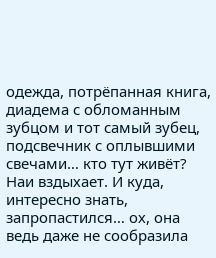одежда, потрёпанная книга, диадема с обломанным зубцом и тот самый зубец, подсвечник с оплывшими свечами… кто тут живёт? Наи вздыхает. И куда, интересно знать, запропастился… ох, она ведь даже не сообразила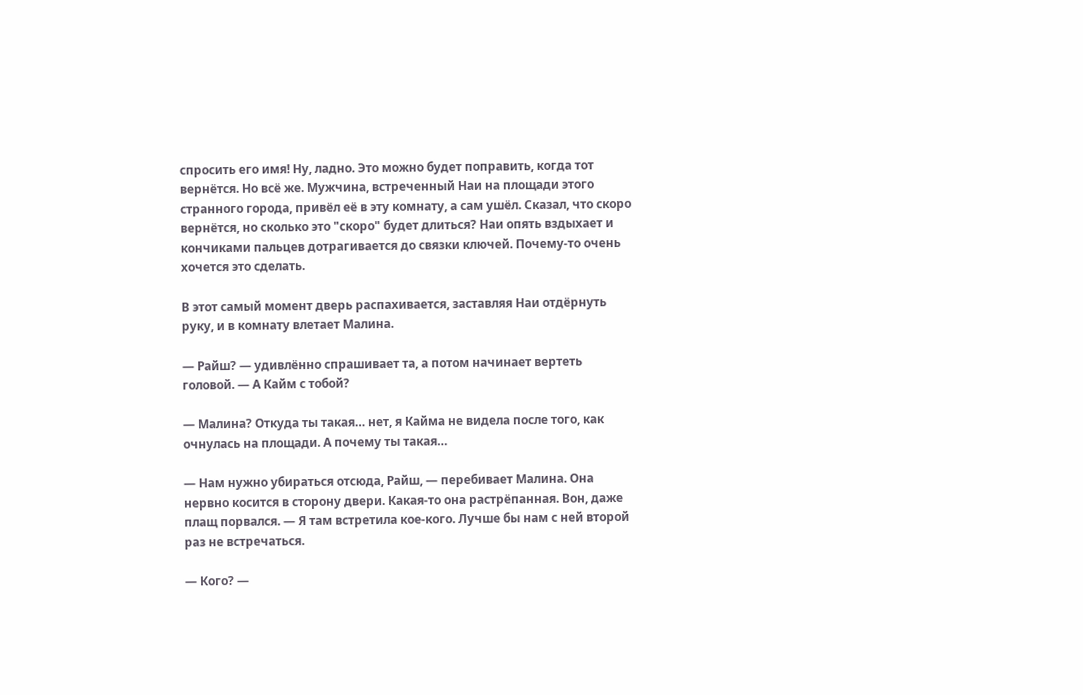спросить его имя! Ну, ладно. Это можно будет поправить, когда тот вернётся. Но всё же. Мужчина, встреченный Наи на площади этого странного города, привёл её в эту комнату, а сам ушёл. Сказал, что скоро вернётся, но сколько это "скоро" будет длиться? Наи опять вздыхает и кончиками пальцев дотрагивается до связки ключей. Почему-то очень хочется это сделать.

В этот самый момент дверь распахивается, заставляя Наи отдёрнуть руку, и в комнату влетает Малина.

— Райш? — удивлённо спрашивает та, а потом начинает вертеть головой. — А Кайм с тобой?

— Малина? Откуда ты такая… нет, я Кайма не видела после того, как очнулась на площади. А почему ты такая…

— Нам нужно убираться отсюда, Райш, — перебивает Малина. Она нервно косится в сторону двери. Какая-то она растрёпанная. Вон, даже плащ порвался. — Я там встретила кое-кого. Лучше бы нам с ней второй раз не встречаться.

— Кого? —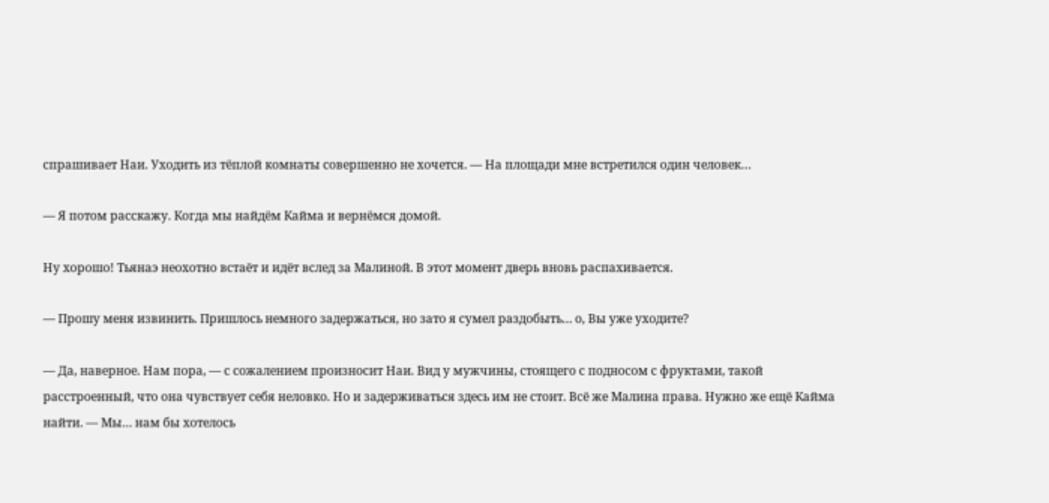спрашивает Наи. Уходить из тёплой комнаты совершенно не хочется. — На площади мне встретился один человек…

— Я потом расскажу. Когда мы найдём Кайма и вернёмся домой.

Ну хорошо! Тьянаэ неохотно встаёт и идёт вслед за Малиной. В этот момент дверь вновь распахивается.

— Прошу меня извинить. Пришлось немного задержаться, но зато я сумел раздобыть… о, Вы уже уходите?

— Да, наверное. Нам пора, — с сожалением произносит Наи. Вид у мужчины, стоящего с подносом с фруктами, такой расстроенный, что она чувствует себя неловко. Но и задерживаться здесь им не стоит. Всё же Малина права. Нужно же ещё Кайма найти. — Мы… нам бы хотелось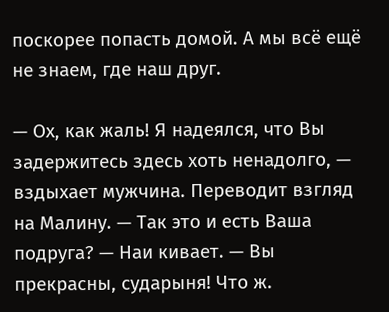поскорее попасть домой. А мы всё ещё не знаем, где наш друг.

— Ох, как жаль! Я надеялся, что Вы задержитесь здесь хоть ненадолго, — вздыхает мужчина. Переводит взгляд на Малину. — Так это и есть Ваша подруга? — Наи кивает. — Вы прекрасны, сударыня! Что ж.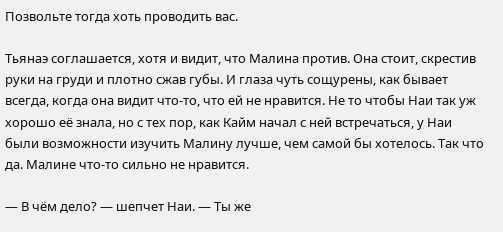Позвольте тогда хоть проводить вас.

Тьянаэ соглашается, хотя и видит, что Малина против. Она стоит, скрестив руки на груди и плотно сжав губы. И глаза чуть сощурены, как бывает всегда, когда она видит что-то, что ей не нравится. Не то чтобы Наи так уж хорошо её знала, но с тех пор, как Кайм начал с ней встречаться, у Наи были возможности изучить Малину лучше, чем самой бы хотелось. Так что да. Малине что-то сильно не нравится.

— В чём дело? — шепчет Наи. — Ты же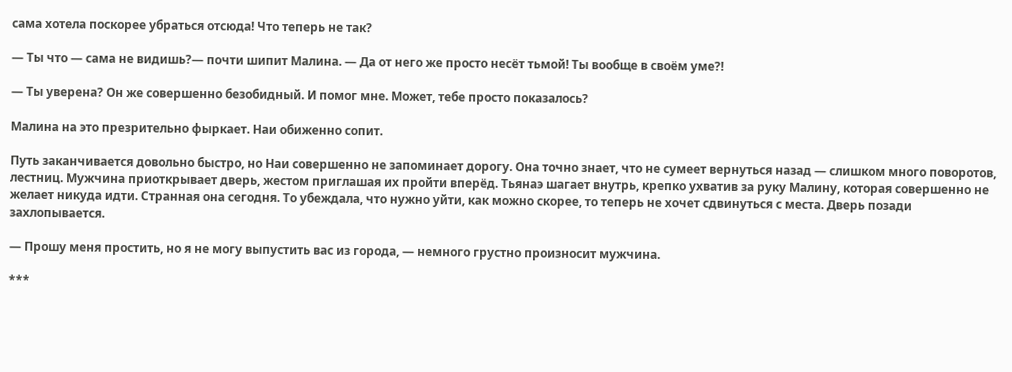сама хотела поскорее убраться отсюда! Что теперь не так?

— Ты что — сама не видишь?— почти шипит Малина. — Да от него же просто несёт тьмой! Ты вообще в своём уме?!

— Ты уверена? Он же совершенно безобидный. И помог мне. Может, тебе просто показалось?

Малина на это презрительно фыркает. Наи обиженно сопит.

Путь заканчивается довольно быстро, но Наи совершенно не запоминает дорогу. Она точно знает, что не сумеет вернуться назад — слишком много поворотов, лестниц. Мужчина приоткрывает дверь, жестом приглашая их пройти вперёд. Тьянаэ шагает внутрь, крепко ухватив за руку Малину, которая совершенно не желает никуда идти. Странная она сегодня. То убеждала, что нужно уйти, как можно скорее, то теперь не хочет сдвинуться с места. Дверь позади захлопывается.

— Прошу меня простить, но я не могу выпустить вас из города, — немного грустно произносит мужчина.

***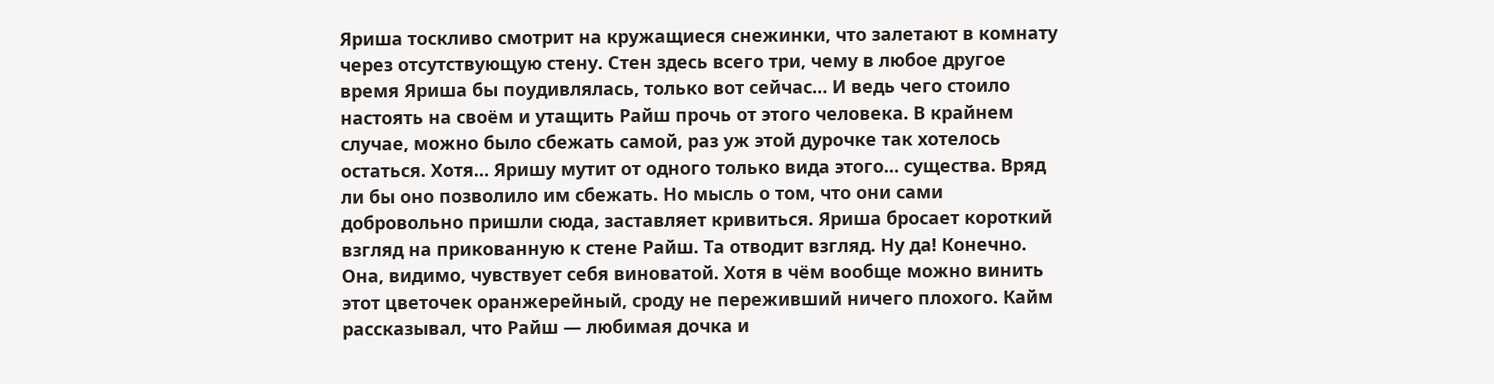Яриша тоскливо смотрит на кружащиеся снежинки, что залетают в комнату через отсутствующую стену. Стен здесь всего три, чему в любое другое время Яриша бы поудивлялась, только вот сейчас… И ведь чего стоило настоять на своём и утащить Райш прочь от этого человека. В крайнем случае, можно было сбежать самой, раз уж этой дурочке так хотелось остаться. Хотя… Яришу мутит от одного только вида этого… существа. Вряд ли бы оно позволило им сбежать. Но мысль о том, что они сами добровольно пришли сюда, заставляет кривиться. Яриша бросает короткий взгляд на прикованную к стене Райш. Та отводит взгляд. Ну да! Конечно. Она, видимо, чувствует себя виноватой. Хотя в чём вообще можно винить этот цветочек оранжерейный, сроду не переживший ничего плохого. Кайм рассказывал, что Райш — любимая дочка и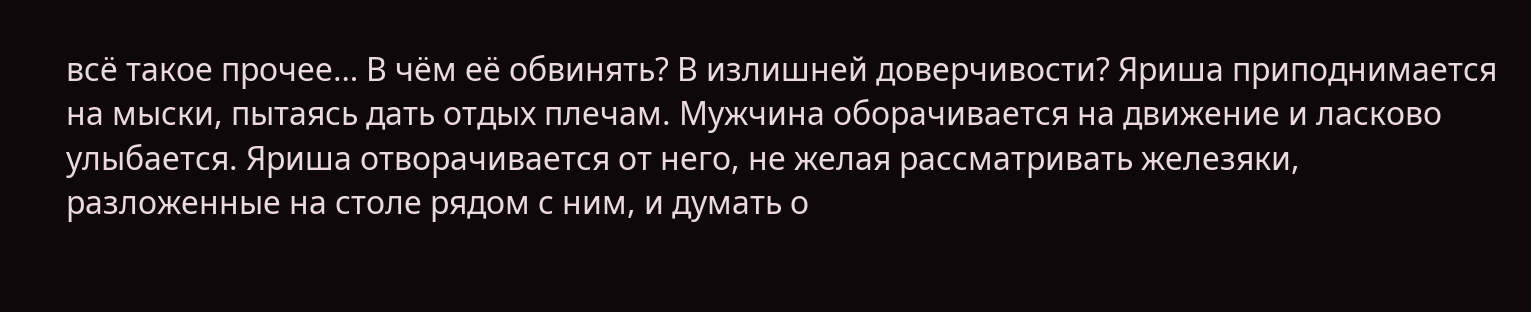всё такое прочее… В чём её обвинять? В излишней доверчивости? Яриша приподнимается на мыски, пытаясь дать отдых плечам. Мужчина оборачивается на движение и ласково улыбается. Яриша отворачивается от него, не желая рассматривать железяки, разложенные на столе рядом с ним, и думать о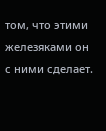том, что этими железяками он с ними сделает.